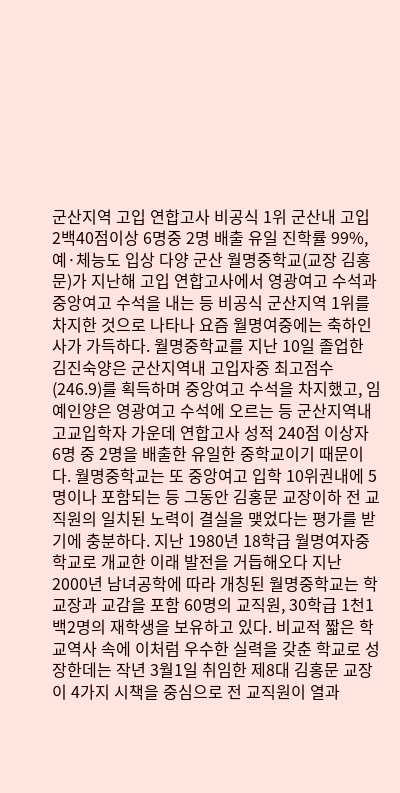군산지역 고입 연합고사 비공식 1위 군산내 고입 2백40점이상 6명중 2명 배출 유일 진학률 99%, 예·체능도 입상 다양 군산 월명중학교(교장 김홍문)가 지난해 고입 연합고사에서 영광여고 수석과 중앙여고 수석을 내는 등 비공식 군산지역 1위를 차지한 것으로 나타나 요즘 월명여중에는 축하인사가 가득하다. 월명중학교를 지난 10일 졸업한 김진숙양은 군산지역내 고입자중 최고점수(246.9)를 획득하며 중앙여고 수석을 차지했고, 임예인양은 영광여고 수석에 오르는 등 군산지역내 고교입학자 가운데 연합고사 성적 240점 이상자 6명 중 2명을 배출한 유일한 중학교이기 때문이다. 월명중학교는 또 중앙여고 입학 10위권내에 5명이나 포함되는 등 그동안 김홍문 교장이하 전 교직원의 일치된 노력이 결실을 맺었다는 평가를 받기에 충분하다. 지난 1980년 18학급 월명여자중학교로 개교한 이래 발전을 거듭해오다 지난 2000년 남녀공학에 따라 개칭된 월명중학교는 학교장과 교감을 포함 60명의 교직원, 30학급 1천1백2명의 재학생을 보유하고 있다. 비교적 짧은 학교역사 속에 이처럼 우수한 실력을 갖춘 학교로 성장한데는 작년 3월1일 취임한 제8대 김홍문 교장이 4가지 시책을 중심으로 전 교직원이 열과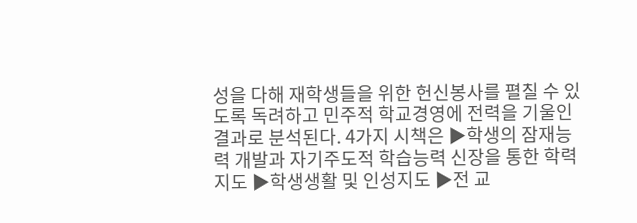성을 다해 재학생들을 위한 헌신봉사를 펼칠 수 있도록 독려하고 민주적 학교경영에 전력을 기울인 결과로 분석된다. 4가지 시책은 ▶학생의 잠재능력 개발과 자기주도적 학습능력 신장을 통한 학력지도 ▶학생생활 및 인성지도 ▶전 교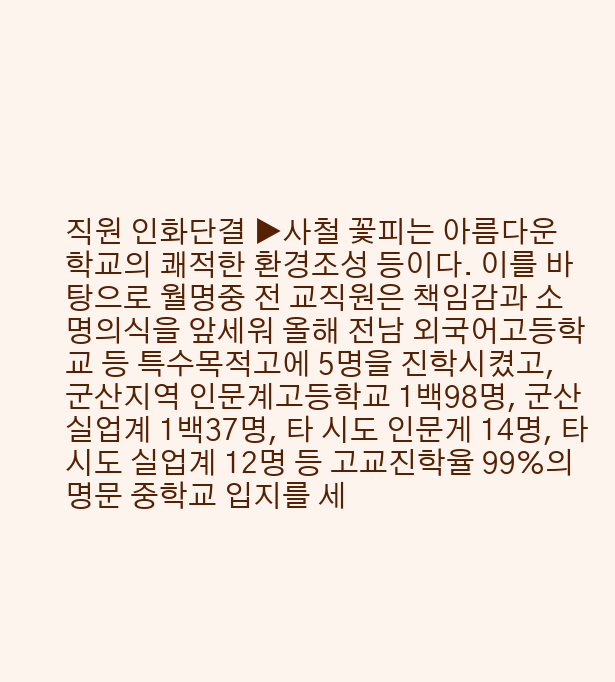직원 인화단결 ▶사철 꽃피는 아름다운 학교의 쾌적한 환경조성 등이다. 이를 바탕으로 월명중 전 교직원은 책임감과 소명의식을 앞세워 올해 전남 외국어고등학교 등 특수목적고에 5명을 진학시켰고, 군산지역 인문계고등학교 1백98명, 군산 실업계 1백37명, 타 시도 인문게 14명, 타 시도 실업계 12명 등 고교진학율 99%의 명문 중학교 입지를 세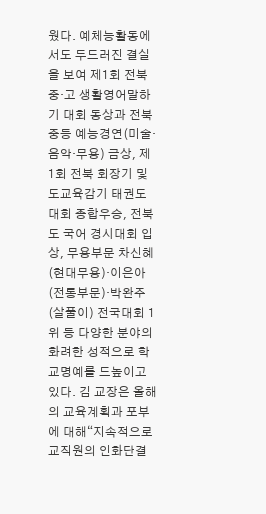웠다. 예체능활동에서도 두드러진 결실을 보여 제1회 전북 중·고 생활영어말하기 대회 동상과 전북 중등 예능경연(미술·음악·무용) 금상, 제1회 전북 회장기 및 도교육감기 태권도대회 종합우승, 전북도 국어 경시대회 입상, 무용부문 차신혜(현대무용)·이은아(전통부문)·박완주(살풀이) 전국대회 1위 등 다양한 분야의 화려한 성적으로 학교명예를 드높이고 있다. 김 교장은 올해의 교육계획과 포부에 대해“지속적으로 교직원의 인화단결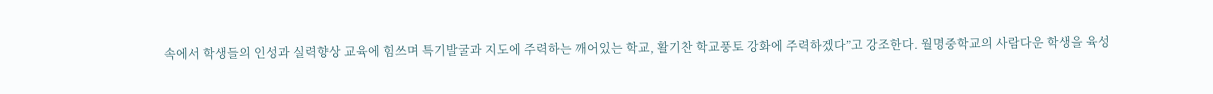속에서 학생들의 인성과 실력향상 교육에 힘쓰며 특기발굴과 지도에 주력하는 깨어있는 학교, 활기찬 학교풍토 강화에 주력하겠다”고 강조한다. 월명중학교의 사람다운 학생을 육성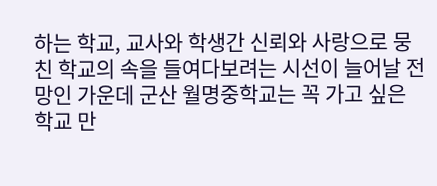하는 학교, 교사와 학생간 신뢰와 사랑으로 뭉친 학교의 속을 들여다보려는 시선이 늘어날 전망인 가운데 군산 월명중학교는 꼭 가고 싶은 학교 만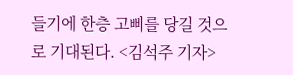들기에 한층 고삐를 당길 것으로 기대된다. <김석주 기자>